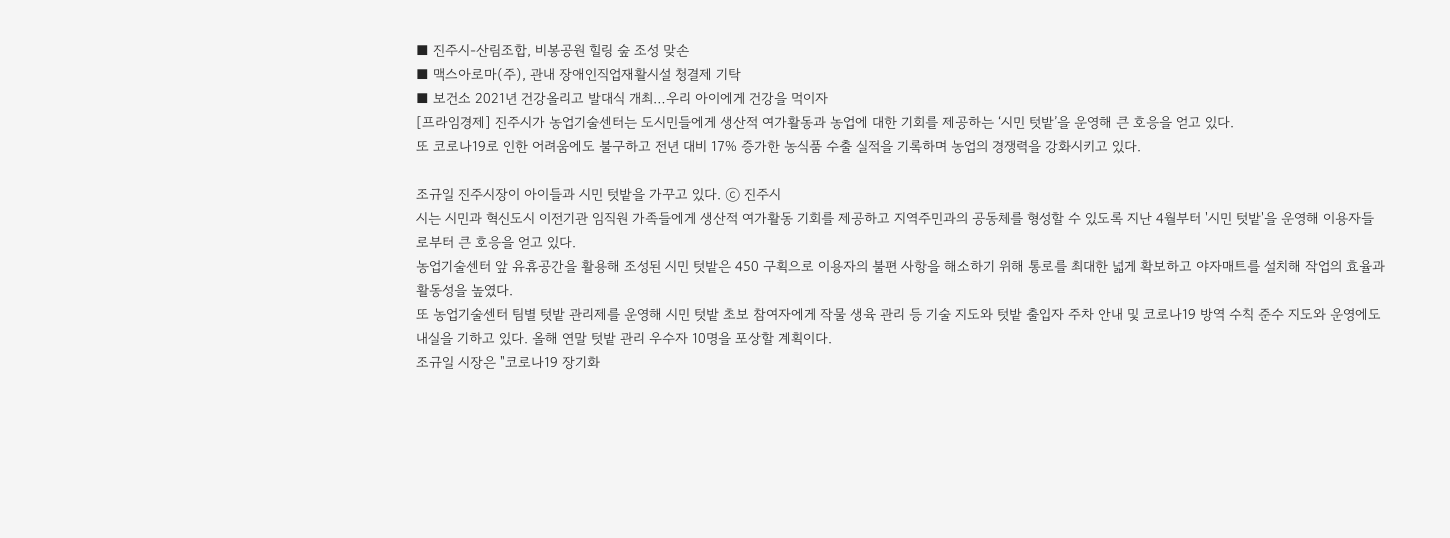■ 진주시-산림조합, 비봉공원 힐링 숲 조성 맞손
■ 맥스아로마(주), 관내 장애인직업재활시설 청결제 기탁
■ 보건소 2021년 건강올리고 발대식 개최…우리 아이에게 건강을 먹이자
[프라임경제] 진주시가 농업기술센터는 도시민들에게 생산적 여가활동과 농업에 대한 기회를 제공하는 ‘시민 텃밭’을 운영해 큰 호응을 얻고 있다.
또 코로나19로 인한 어려움에도 불구하고 전년 대비 17% 증가한 농식품 수출 실적을 기록하며 농업의 경쟁력을 강화시키고 있다.

조규일 진주시장이 아이들과 시민 텃밭을 가꾸고 있다. ⓒ 진주시
시는 시민과 혁신도시 이전기관 임직원 가족들에게 생산적 여가활동 기회를 제공하고 지역주민과의 공동체를 형성할 수 있도록 지난 4월부터 '시민 텃밭'을 운영해 이용자들로부터 큰 호응을 얻고 있다.
농업기술센터 앞 유휴공간을 활용해 조성된 시민 텃밭은 450 구획으로 이용자의 불편 사항을 해소하기 위해 통로를 최대한 넓게 확보하고 야자매트를 설치해 작업의 효율과 활동성을 높였다.
또 농업기술센터 팀별 텃밭 관리제를 운영해 시민 텃밭 초보 참여자에게 작물 생육 관리 등 기술 지도와 텃밭 출입자 주차 안내 및 코로나19 방역 수칙 준수 지도와 운영에도 내실을 기하고 있다. 올해 연말 텃밭 관리 우수자 10명을 포상할 계획이다.
조규일 시장은 "코로나19 장기화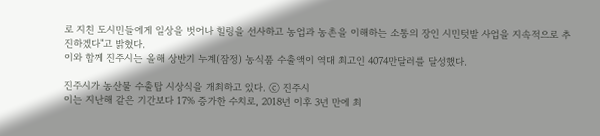로 지친 도시민들에게 일상을 벗어나 힐링을 선사하고 농업과 농촌을 이해하는 소통의 장인 시민텃밭 사업을 지속적으로 추진하겠다"고 밝혔다.
이와 함께 진주시는 올해 상반기 누계(잠정) 농식품 수출액이 역대 최고인 4074만달러를 달성했다.

진주시가 농산물 수출탑 시상식을 개최하고 있다. ⓒ 진주시
이는 지난해 같은 기간보다 17% 증가한 수치로, 2018년 이후 3년 만에 최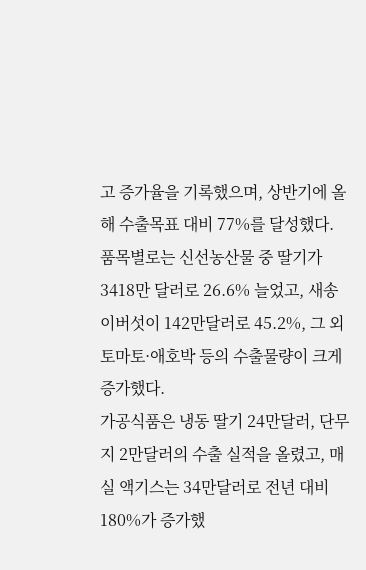고 증가율을 기록했으며, 상반기에 올해 수출목표 대비 77%를 달성했다.
품목별로는 신선농산물 중 딸기가 3418만 달러로 26.6% 늘었고, 새송이버섯이 142만달러로 45.2%, 그 외 토마토·애호박 등의 수출물량이 크게 증가했다.
가공식품은 냉동 딸기 24만달러, 단무지 2만달러의 수출 실적을 올렸고, 매실 액기스는 34만달러로 전년 대비 180%가 증가했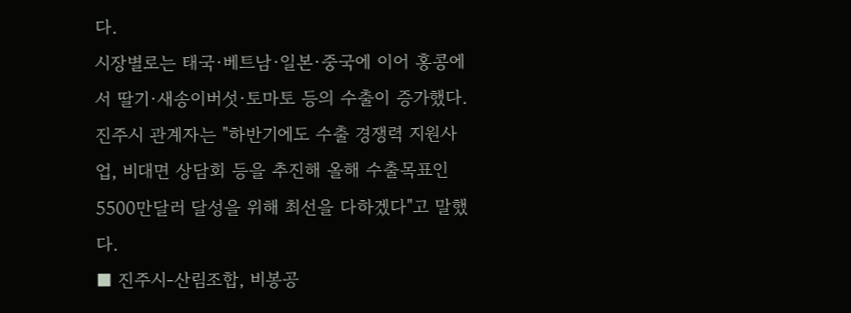다.
시장별로는 태국·베트남·일본·중국에 이어 홍콩에서 딸기·새송이버섯·토마토 등의 수출이 증가했다.
진주시 관계자는 "하반기에도 수출 경쟁력 지원사업, 비대면 상담회 등을 추진해 올해 수출목표인 5500만달러 달성을 위해 최선을 다하겠다"고 말했다.
■ 진주시-산림조합, 비봉공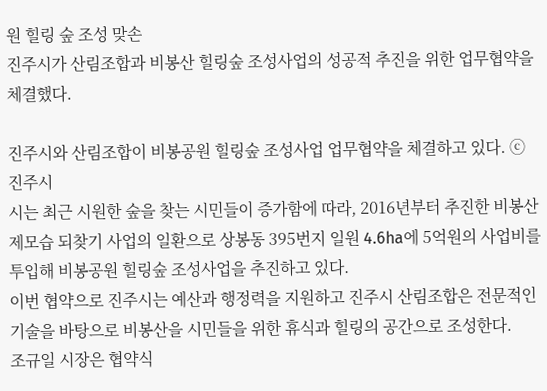원 힐링 숲 조성 맞손
진주시가 산림조합과 비봉산 힐링숲 조성사업의 성공적 추진을 위한 업무협약을 체결했다.

진주시와 산림조합이 비봉공원 힐링숲 조성사업 업무협약을 체결하고 있다. ⓒ 진주시
시는 최근 시원한 숲을 찾는 시민들이 증가함에 따라, 2016년부터 추진한 비봉산 제모습 되찾기 사업의 일환으로 상봉동 395번지 일원 4.6ha에 5억원의 사업비를 투입해 비봉공원 힐링숲 조성사업을 추진하고 있다.
이번 협약으로 진주시는 예산과 행정력을 지원하고 진주시 산림조합은 전문적인 기술을 바탕으로 비봉산을 시민들을 위한 휴식과 힐링의 공간으로 조성한다.
조규일 시장은 협약식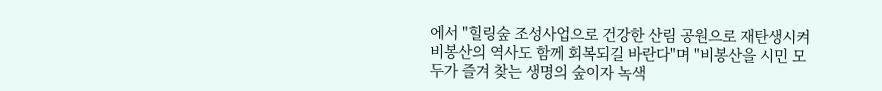에서 "힐링숲 조성사업으로 건강한 산림 공원으로 재탄생시켜 비봉산의 역사도 함께 회복되길 바란다"며 "비봉산을 시민 모두가 즐겨 찾는 생명의 숲이자 녹색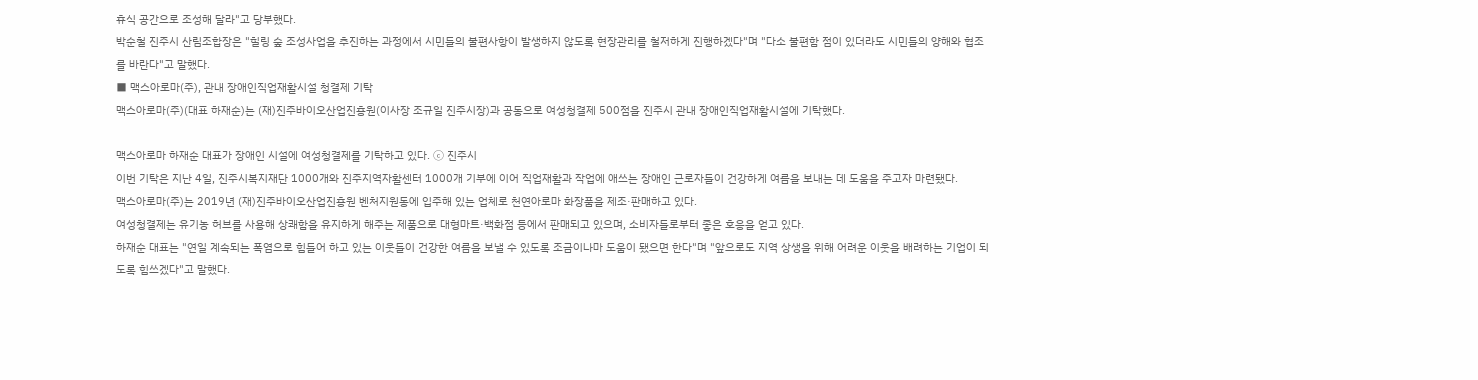휴식 공간으로 조성해 달라"고 당부했다.
박순철 진주시 산림조합장은 "힐링 숲 조성사업을 추진하는 과정에서 시민들의 불편사항이 발생하지 않도록 현장관리를 철저하게 진행하겠다"며 "다소 불편함 점이 있더라도 시민들의 양해와 협조를 바란다"고 말했다.
■ 맥스아로마(주), 관내 장애인직업재활시설 청결제 기탁
맥스아로마(주)(대표 하재순)는 (재)진주바이오산업진흥원(이사장 조규일 진주시장)과 공동으로 여성청결제 500점을 진주시 관내 장애인직업재활시설에 기탁했다.

맥스아로마 하재순 대표가 장애인 시설에 여성청결제를 기탁하고 있다. ⓒ 진주시
이번 기탁은 지난 4일, 진주시복지재단 1000개와 진주지역자활센터 1000개 기부에 이어 직업재활과 작업에 애쓰는 장애인 근로자들이 건강하게 여름을 보내는 데 도움을 주고자 마련됐다.
맥스아로마(주)는 2019년 (재)진주바이오산업진흥원 벤처지원동에 입주해 있는 업체로 천연아로마 화장품을 제조·판매하고 있다.
여성청결제는 유기농 허브를 사용해 상쾌함을 유지하게 해주는 제품으로 대형마트·백화점 등에서 판매되고 있으며, 소비자들로부터 좋은 호응을 얻고 있다.
하재순 대표는 "연일 계속되는 폭염으로 힘들어 하고 있는 이웃들이 건강한 여름을 보낼 수 있도록 조금이나마 도움이 됐으면 한다"며 "앞으로도 지역 상생을 위해 어려운 이웃을 배려하는 기업이 되도록 힘쓰겠다"고 말했다.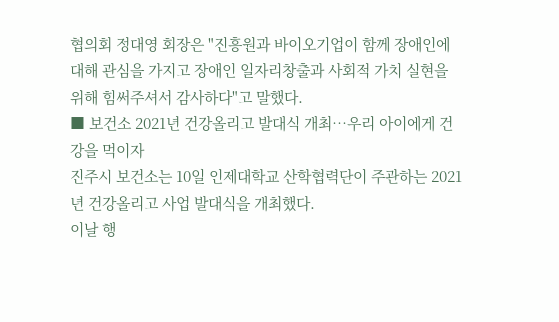협의회 정대영 회장은 "진흥원과 바이오기업이 함께 장애인에 대해 관심을 가지고 장애인 일자리창출과 사회적 가치 실현을 위해 힘써주셔서 감사하다"고 말했다.
■ 보건소 2021년 건강올리고 발대식 개최…우리 아이에게 건강을 먹이자
진주시 보건소는 10일 인제대학교 산학협력단이 주관하는 2021년 건강올리고 사업 발대식을 개최했다.
이날 행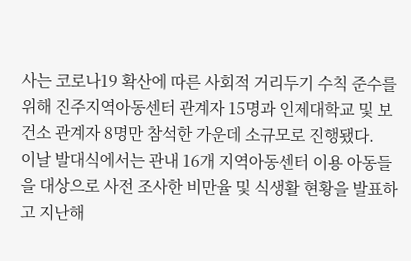사는 코로나19 확산에 따른 사회적 거리두기 수칙 준수를 위해 진주지역아동센터 관계자 15명과 인제대학교 및 보건소 관계자 8명만 참석한 가운데 소규모로 진행됐다.
이날 발대식에서는 관내 16개 지역아동센터 이용 아동들을 대상으로 사전 조사한 비만율 및 식생활 현황을 발표하고 지난해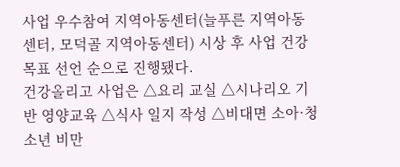사업 우수참여 지역아동센터(늘푸른 지역아동센터, 모덕골 지역아동센터) 시상 후 사업 건강 목표 선언 순으로 진행됐다.
건강올리고 사업은 △요리 교실 △시나리오 기반 영양교육 △식사 일지 작성 △비대면 소아·청소년 비만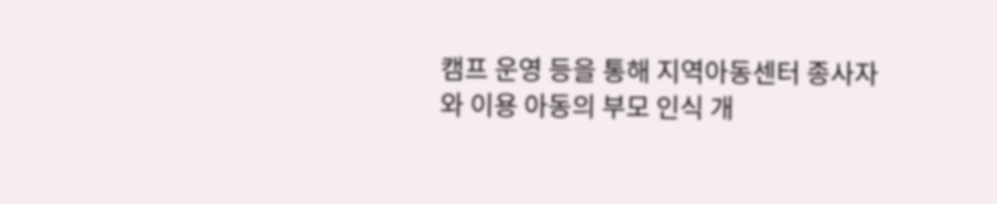캠프 운영 등을 통해 지역아동센터 종사자와 이용 아동의 부모 인식 개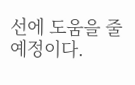선에 도움을 줄 예정이다.